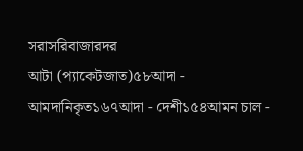সরাসরিবাজারদর
আটা (প্যাকেটজাত)৫৮আদা - আমদানিকৃত১৬৭আদা - দেশী১৫৪আমন চাল -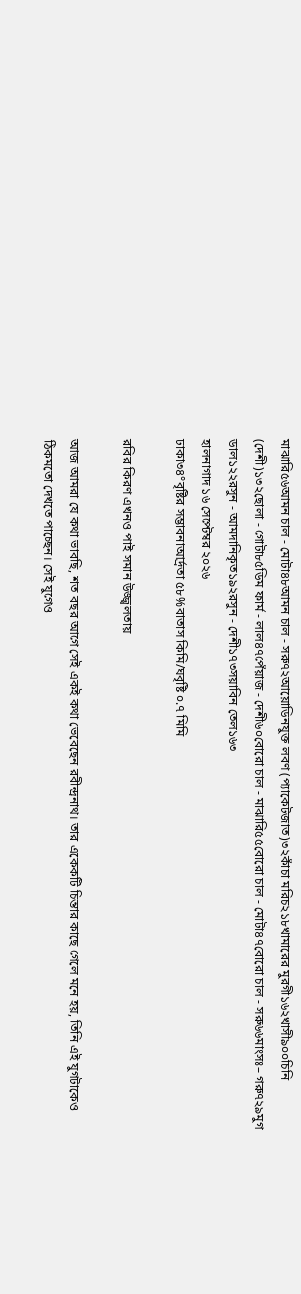মাঝারি৫৬আমন চাল - মোটা৪৮আমন চাল - সরু৭২আয়োডিনযুক্ত লবণ (প্যাকেটজাত)৩২কাঁচা মরিচ২১৮খামারের মুরগী১৬২খাসী৯০০চিনি (দেশী)১৩২ছোলা - গোটা৮৫ডিম ফার্ম - লাল৪৭পেঁয়াজ - দেশী৬০বোরো চাল - মাঝারি৫৫বোরো চাল - মোটা৪৭বোরো চাল - সরু৬৬মাংসঃ– গরু৭২৯মুগ ডাল১২২রসুন - আমদানিকৃত১৯২রসুন - দেশী১৭৩সয়াবিন তেল১৬৩
হালনাগাদ ১৬ সেপ্টেম্বর ২০২৬
ঢাকা৩৪°বৃষ্টির সম্ভাবনাআর্দ্রতা ৫৮%বাতাস কিমি/ঘবৃষ্টি ০.৭ মিমি

রবির কিরণ এখনও পাই সমান উজ্জ্বলতায়

আজ আমরা যে কথা ভাবছি, শত বছর আগে সেই একই কথা ভেবেছেন রবীন্দ্রনাথ। তার একেকটি চিন্তার কাছে গেলে মনে হয়, তিনি এই যুগটাকেও ঠিকমতো দেখতে পাচ্ছেন। সেই যুগেও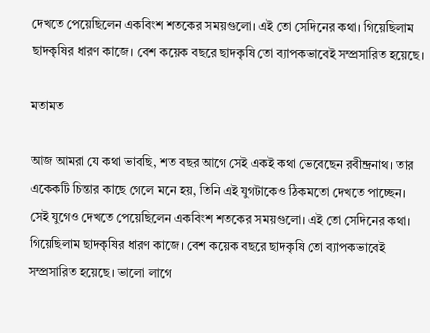দেখতে পেয়েছিলেন একবিংশ শতকের সময়গুলো। এই তো সেদিনের কথা। গিয়েছিলাম ছাদকৃষির ধারণ কাজে। বেশ কয়েক বছরে ছাদকৃষি তো ব্যাপকভাবেই সম্প্রসারিত হয়েছে।

মতামত

আজ আমরা যে কথা ভাবছি, শত বছর আগে সেই একই কথা ভেবেছেন রবীন্দ্রনাথ। তার একেকটি চিন্তার কাছে গেলে মনে হয়, তিনি এই যুগটাকেও ঠিকমতো দেখতে পাচ্ছেন। সেই যুগেও দেখতে পেয়েছিলেন একবিংশ শতকের সময়গুলো। এই তো সেদিনের কথা। গিয়েছিলাম ছাদকৃষির ধারণ কাজে। বেশ কয়েক বছরে ছাদকৃষি তো ব্যাপকভাবেই সম্প্রসারিত হয়েছে। ভালো লাগে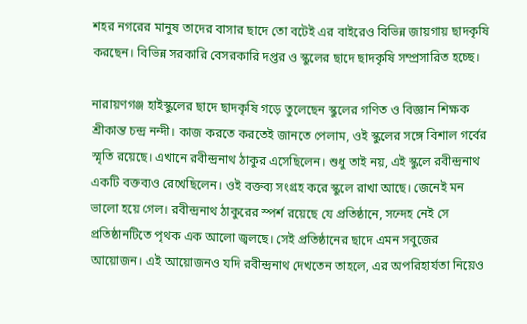শহর নগরের মানুষ তাদের বাসার ছাদে তো বটেই এর বাইরেও বিভিন্ন জায়গায় ছাদকৃষি করছেন। বিভিন্ন সরকারি বেসরকারি দপ্তর ও স্কুলের ছাদে ছাদকৃষি সম্প্রসারিত হচ্ছে।

নারায়ণগঞ্জ হাইস্কুলের ছাদে ছাদকৃষি গড়ে তুলেছেন স্কুলের গণিত ও বিজ্ঞান শিক্ষক শ্রীকান্ত চন্দ্র নন্দী। কাজ করতে করতেই জানতে পেলাম, ওই স্কুলের সঙ্গে বিশাল গর্বের স্মৃতি রয়েছে। এখানে রবীন্দ্রনাথ ঠাকুর এসেছিলেন। শুধু তাই নয়, এই স্কুলে রবীন্দ্রনাথ একটি বক্তব্যও রেখেছিলেন। ওই বক্তব্য সংগ্রহ করে স্কুলে রাখা আছে। জেনেই মন ভালো হয়ে গেল। রবীন্দ্রনাথ ঠাকুরের স্পর্শ রয়েছে যে প্রতিষ্ঠানে, সন্দেহ নেই সে প্রতিষ্ঠানটিতে পৃথক এক আলো জ্বলছে। সেই প্রতিষ্ঠানের ছাদে এমন সবুজের আয়োজন। এই আয়োজনও যদি রবীন্দ্রনাথ দেখতেন তাহলে, এর অপরিহার্যতা নিয়েও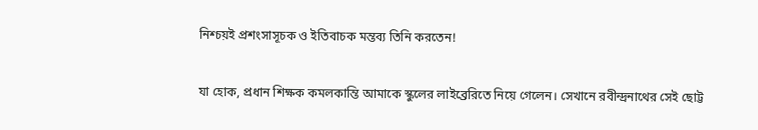নিশ্চয়ই প্রশংসাসূচক ও ইতিবাচক মন্তব্য তিনি করতেন!

যা হোক, প্রধান শিক্ষক কমলকান্তি আমাকে স্কুলের লাইব্রেরিতে নিয়ে গেলেন। সেখানে রবীন্দ্রনাথের সেই ছোট্ট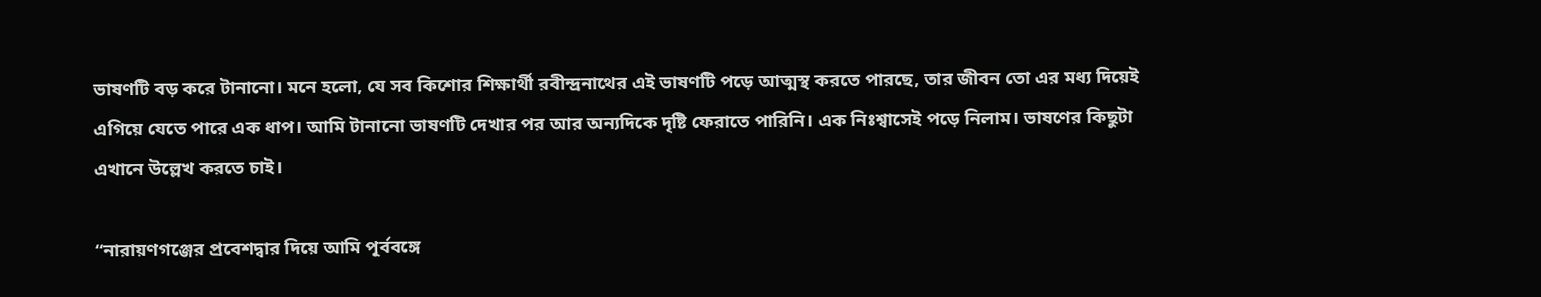ভাষণটি বড় করে টানানো। মনে হলো, যে সব কিশোর শিক্ষার্থী রবীন্দ্রনাথের এই ভাষণটি পড়ে আত্মস্থ করতে পারছে, তার জীবন তো এর মধ্য দিয়েই এগিয়ে যেতে পারে এক ধাপ। আমি টানানো ভাষণটি দেখার পর আর অন্যদিকে দৃষ্টি ফেরাতে পারিনি। এক নিঃশ্বাসেই পড়ে নিলাম। ভাষণের কিছুটা এখানে উল্লেখ করতে চাই।

“নারায়ণগঞ্জের প্রবেশদ্বার দিয়ে আমি পূর্ববঙ্গে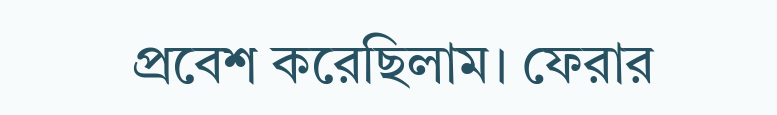প্রবেশ করেছিলাম। ফেরার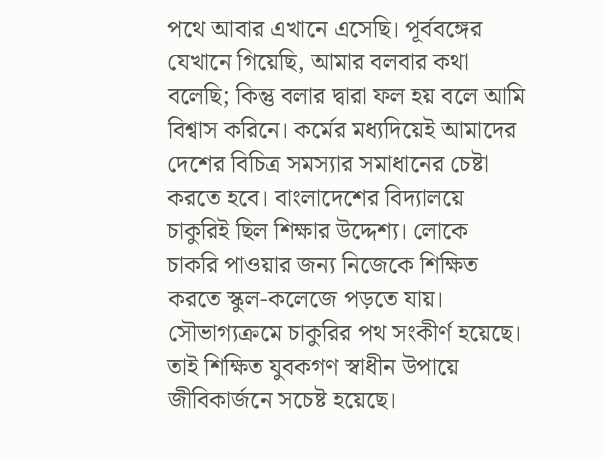পথে আবার এখানে এসেছি। পূর্ববঙ্গের যেখানে গিয়েছি, আমার বলবার কথা বলেছি; কিন্তু বলার দ্বারা ফল হয় বলে আমি বিশ্বাস করিনে। কর্মের মধ্যদিয়েই আমাদের দেশের বিচিত্র সমস্যার সমাধানের চেষ্টা করতে হবে। বাংলাদেশের বিদ্যালয়ে চাকুরিই ছিল শিক্ষার উদ্দেশ্য। লোকে চাকরি পাওয়ার জন্য নিজেকে শিক্ষিত করতে স্কুল-কলেজে পড়তে যায়। সৌভাগ্যক্রমে চাকুরির পথ সংকীর্ণ হয়েছে। তাই শিক্ষিত যুবকগণ স্বাধীন উপায়ে জীবিকার্জনে সচেষ্ট হয়েছে।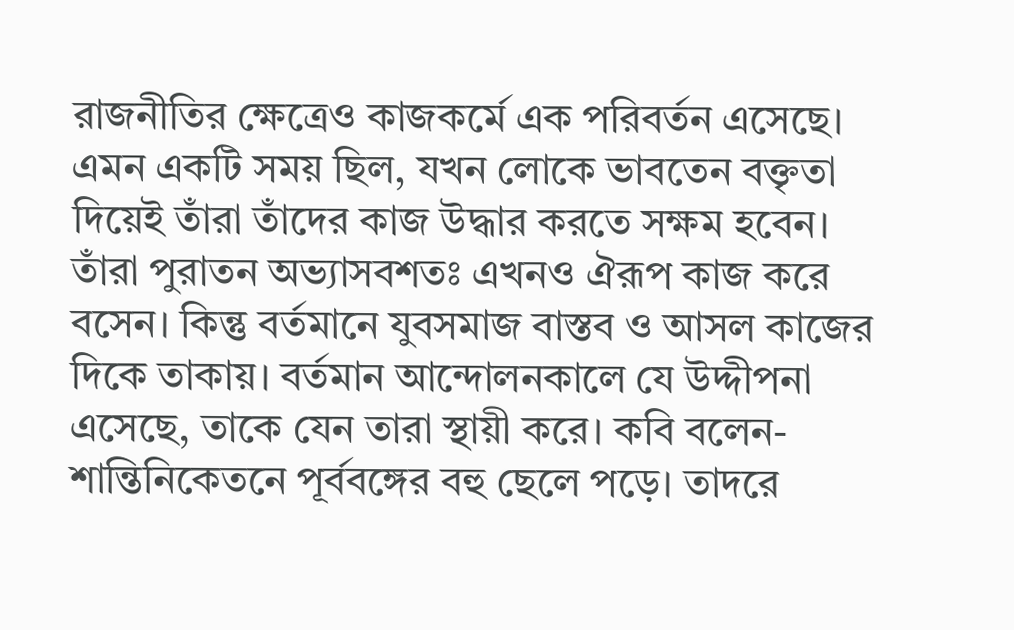রাজনীতির ক্ষেত্রেও কাজকর্মে এক পরিবর্তন এসেছে। এমন একটি সময় ছিল, যখন লোকে ভাবতেন বক্তৃতা দিয়েই তাঁরা তাঁদের কাজ উদ্ধার করতে সক্ষম হবেন। তাঁরা পুরাতন অভ্যাসবশতঃ এখনও ঐরূপ কাজ করে বসেন। কিন্তু বর্তমানে যুবসমাজ বাস্তব ও আসল কাজের দিকে তাকায়। বর্তমান আন্দোলনকালে যে উদ্দীপনা এসেছে, তাকে যেন তারা স্থায়ী করে। কবি বলেন- শান্তিনিকেতনে পূর্ববঙ্গের বহু ছেলে পড়ে। তাদরে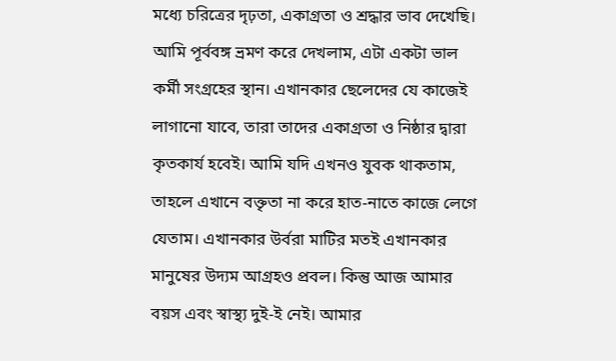মধ্যে চরিত্রের দৃঢ়তা, একাগ্রতা ও শ্রদ্ধার ভাব দেখেছি। আমি পূর্ববঙ্গ ভ্রমণ করে দেখলাম, এটা একটা ভাল কর্মী সংগ্রহের স্থান। এখানকার ছেলেদের যে কাজেই লাগানো যাবে, তারা তাদের একাগ্রতা ও নিষ্ঠার দ্বারা কৃতকার্য হবেই। আমি যদি এখনও যুবক থাকতাম, তাহলে এখানে বক্তৃতা না করে হাত-নাতে কাজে লেগে যেতাম। এখানকার উর্বরা মাটির মতই এখানকার মানুষের উদ্যম আগ্রহও প্রবল। কিন্তু আজ আমার বয়স এবং স্বাস্থ্য দুই-ই নেই। আমার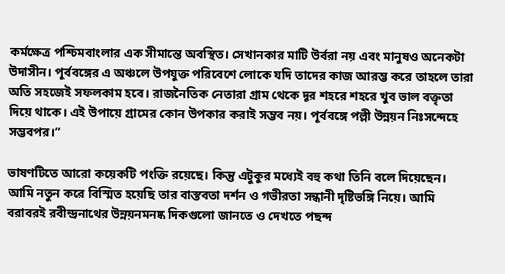কর্মক্ষেত্র পশ্চিমবাংলার এক সীমান্তে অবস্থিত। সেখানকার মাটি উর্বরা নয় এবং মানুষও অনেকটা উদাসীন। পূর্ববঙ্গের এ অঞ্চলে উপযুক্ত পরিবেশে লোকে যদি তাদের কাজ আরম্ভ করে তাহলে তারা অতি সহজেই সফলকাম হবে। রাজনৈতিক নেতারা গ্রাম থেকে দূর শহরে শহরে খুব ভাল বক্তৃতা দিয়ে থাকে। এই উপায়ে গ্রামের কোন উপকার করাই সম্ভব নয়। পূর্ববঙ্গে পল্লী উন্নয়ন নিঃসন্দেহে সম্ভবপর।”

ভাষণটিতে আরো কয়েকটি পংক্তি রয়েছে। কিন্তু এটুকুর মধ্যেই বহু কথা তিনি বলে দিয়েছেন। আমি নতুন করে বিস্মিত হয়েছি তার বাস্তবতা দর্শন ও গভীরতা সন্ধানী দৃষ্টিভঙ্গি নিয়ে। আমি বরাবরই রবীন্দ্রনাথের উন্নয়নমনষ্ক দিকগুলো জানতে ও দেখতে পছন্দ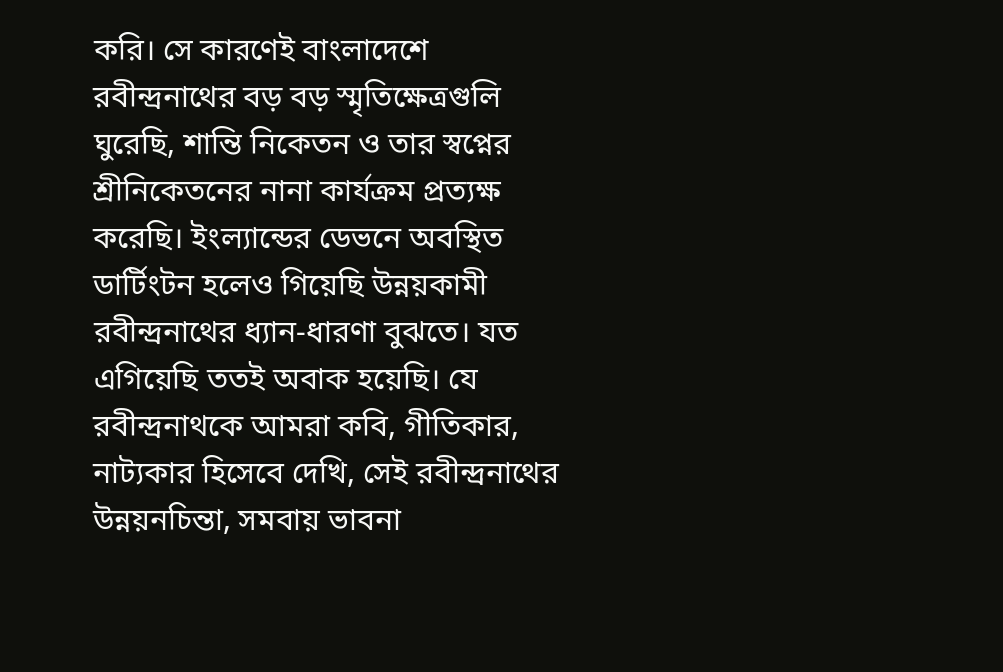করি। সে কারণেই বাংলাদেশে রবীন্দ্রনাথের বড় বড় স্মৃতিক্ষেত্রগুলি ঘুরেছি, শান্তি নিকেতন ও তার স্বপ্নের শ্রীনিকেতনের নানা কার্যক্রম প্রত্যক্ষ করেছি। ইংল্যান্ডের ডেভনে অবস্থিত ডার্টিংটন হলেও গিয়েছি উন্নয়কামী রবীন্দ্রনাথের ধ্যান-ধারণা বুঝতে। যত এগিয়েছি ততই অবাক হয়েছি। যে রবীন্দ্রনাথকে আমরা কবি, গীতিকার, নাট্যকার হিসেবে দেখি, সেই রবীন্দ্রনাথের উন্নয়নচিন্তা, সমবায় ভাবনা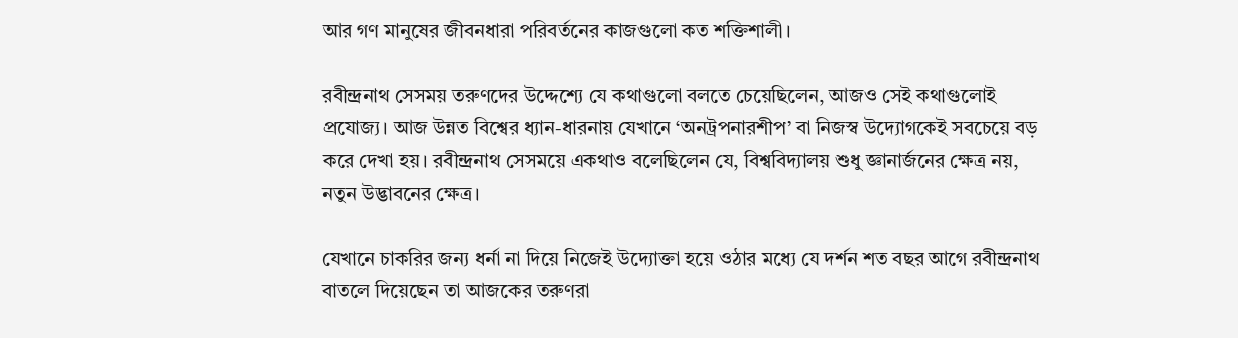আর গণ মানুষের জীবনধারা পরিবর্তনের কাজগুলো কত শক্তিশালী।

রবীন্দ্রনাথ সেসময় তরুণদের উদ্দেশ্যে যে কথাগুলো বলতে চেয়েছিলেন, আজও সেই কথাগুলোই প্রযোজ্য। আজ উন্নত বিশ্বের ধ্যান-ধারনায় যেখানে ‘অনট্রপনারশীপ’ বা নিজস্ব উদ্যোগকেই সবচেয়ে বড় করে দেখা হয়। রবীন্দ্রনাথ সেসময়ে একথাও বলেছিলেন যে, বিশ্ববিদ্যালয় শুধু জ্ঞানার্জনের ক্ষেত্র নয়, নতুন উদ্ভাবনের ক্ষেত্র।

যেখানে চাকরির জন্য ধর্না না দিয়ে নিজেই উদ্যোক্তা হয়ে ওঠার মধ্যে যে দর্শন শত বছর আগে রবীন্দ্রনাথ বাতলে দিয়েছেন তা আজকের তরুণরা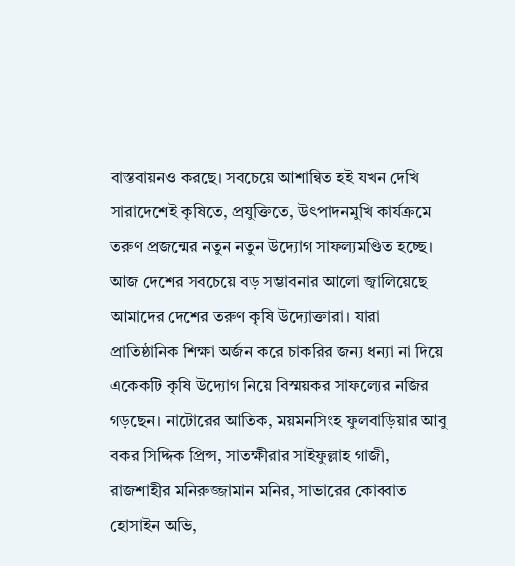বাস্তবায়নও করছে। সবচেয়ে আশান্বিত হই যখন দেখি সারাদেশেই কৃষিতে, প্রযুক্তিতে, উৎপাদনমুখি কার্যক্রমে তরুণ প্রজন্মের নতুন নতুন উদ্যোগ সাফল্যমণ্ডিত হচ্ছে। আজ দেশের সবচেয়ে বড় সম্ভাবনার আলো জ্বালিয়েছে আমাদের দেশের তরুণ কৃষি উদ্যোক্তারা। যারা প্রাতিষ্ঠানিক শিক্ষা অর্জন করে চাকরির জন্য ধন্যা না দিয়ে একেকটি কৃষি উদ্যোগ নিয়ে বিস্ময়কর সাফল্যের নজির গড়ছেন। নাটোরের আতিক, ময়মনসিংহ ফুলবাড়িয়ার আবু বকর সিদ্দিক প্রিন্স, সাতক্ষীরার সাইফুল্লাহ গাজী, রাজশাহীর মনিরুজ্জামান মনির, সাভারের কোব্বাত হোসাইন অভি,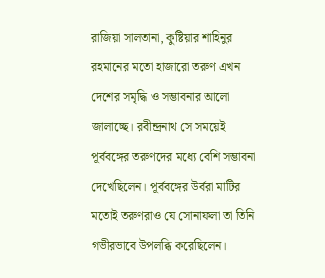রাজিয়া সালতানা, কুষ্টিয়ার শাহিনুর রহমানের মতো হাজারো তরুণ এখন দেশের সমৃদ্ধি ও সম্ভাবনার আলো জালাচ্ছে। রবীন্দ্রনাথ সে সময়েই পূর্ববঙ্গের তরুণদের মধ্যে বেশি সম্ভাবনা দেখেছিলেন। পূর্ববঙ্গের উর্বরা মাটির মতোই তরুণরাও যে সোনাফলা তা তিনি গভীরভাবে উপলব্ধি করেছিলেন।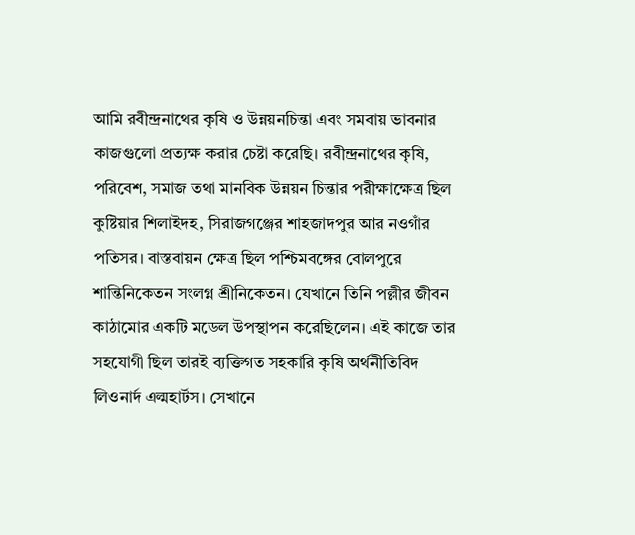আমি রবীন্দ্রনাথের কৃষি ও উন্নয়নচিন্তা এবং সমবায় ভাবনার কাজগুলো প্রত্যক্ষ করার চেষ্টা করেছি। রবীন্দ্রনাথের কৃষি, পরিবেশ, সমাজ তথা মানবিক উন্নয়ন চিন্তার পরীক্ষাক্ষেত্র ছিল কুষ্টিয়ার শিলাইদহ, সিরাজগঞ্জের শাহজাদপুর আর নওগাঁর পতিসর। বাস্তবায়ন ক্ষেত্র ছিল পশ্চিমবঙ্গের বোলপুরে শান্তিনিকেতন সংলগ্ন শ্রীনিকেতন। যেখানে তিনি পল্লীর জীবন কাঠামোর একটি মডেল উপস্থাপন করেছিলেন। এই কাজে তার সহযোগী ছিল তারই ব্যক্তিগত সহকারি কৃষি অর্থনীতিবিদ লিওনার্দ এল্মহার্টস। সেখানে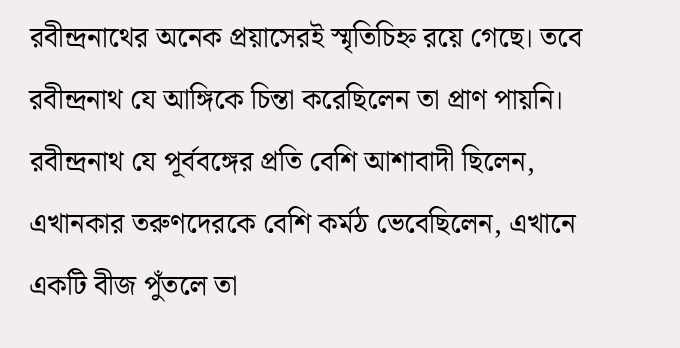রবীন্দ্রনাথের অনেক প্রয়াসেরই স্মৃতিচিহ্ন রয়ে গেছে। তবে রবীন্দ্রনাথ যে আঙ্গিকে চিন্তা করেছিলেন তা প্রাণ পায়নি। রবীন্দ্রনাথ যে পূর্ববঙ্গের প্রতি বেশি আশাবাদী ছিলেন, এখানকার তরুণদেরকে বেশি কর্মঠ ভেবেছিলেন, এখানে একটি বীজ পুঁতলে তা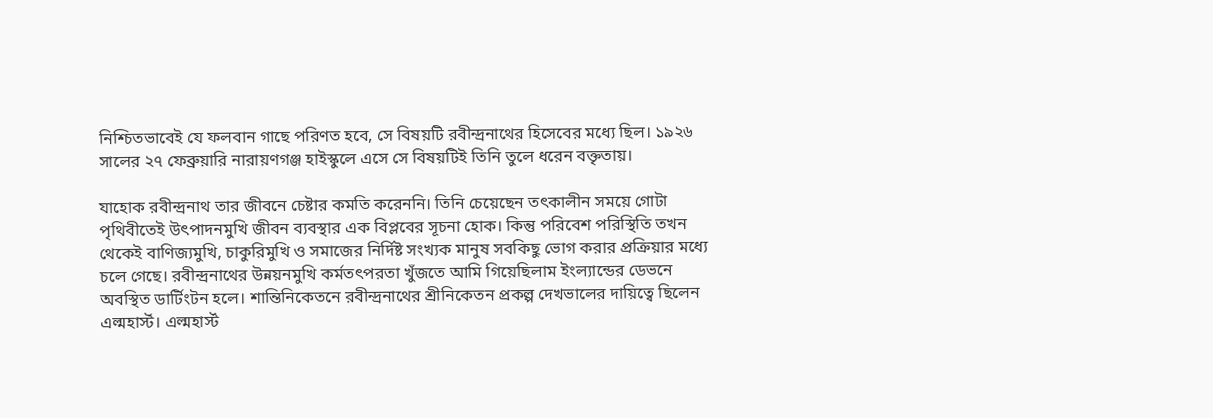নিশ্চিতভাবেই যে ফলবান গাছে পরিণত হবে, সে বিষয়টি রবীন্দ্রনাথের হিসেবের মধ্যে ছিল। ১৯২৬ সালের ২৭ ফেব্রুয়ারি নারায়ণগঞ্জ হাইস্কুলে এসে সে বিষয়টিই তিনি তুলে ধরেন বক্তৃতায়।

যাহোক রবীন্দ্রনাথ তার জীবনে চেষ্টার কমতি করেননি। তিনি চেয়েছেন তৎকালীন সময়ে গোটা পৃথিবীতেই উৎপাদনমুখি জীবন ব্যবস্থার এক বিপ্লবের সূচনা হোক। কিন্তু পরিবেশ পরিস্থিতি তখন থেকেই বাণিজ্যমুখি, চাকুরিমুখি ও সমাজের নির্দিষ্ট সংখ্যক মানুষ সবকিছু ভোগ করার প্রক্রিয়ার মধ্যে চলে গেছে। রবীন্দ্রনাথের উন্নয়নমুখি কর্মতৎপরতা খুঁজতে আমি গিয়েছিলাম ইংল্যান্ডের ডেভনে অবস্থিত ডার্টিংটন হলে। শান্তিনিকেতনে রবীন্দ্রনাথের শ্রীনিকেতন প্রকল্প দেখভালের দায়িত্বে ছিলেন এল্মহার্স্ট। এল্মহার্স্ট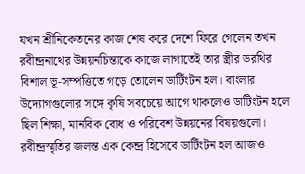যখন শ্রীনিকেতনের কাজ শেষ করে দেশে ফিরে গেলেন তখন রবীন্দ্রনাথের উন্নয়নচিন্তাকে কাজে লাগাতেই তার স্ত্রীর ডরথির বিশাল ভূ-সম্পত্তিতে গড়ে তোলেন ডার্টিংটন হল। বাংলার উদ্যোগগুলোর সঙ্গে কৃষি সবচেয়ে আগে থাকলেও ডাটিংটন হলে ছিল শিক্ষা, মানবিক বোধ ও পরিবেশ উন্নয়নের বিষয়গুলো। রবীন্দ্রস্মৃতির জলন্ত এক কেন্দ্র হিসেবে ডার্টিংটন হল আজও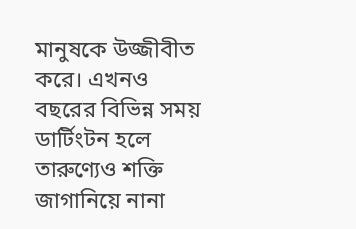মানুষকে উজ্জীবীত করে। এখনও বছরের বিভিন্ন সময় ডার্টিংটন হলে তারুণ্যেও শক্তি জাগানিয়ে নানা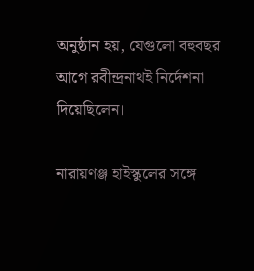অনুষ্ঠান হয়, যেগুলো বহুবছর আগে রবীন্দ্রনাথই নির্দেশনা দিয়েছিলেন।

নারায়ণঞ্জ হাইস্কুলের সঙ্গে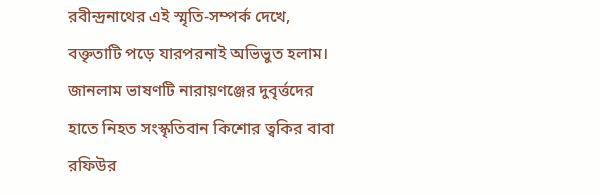রবীন্দ্রনাথের এই স্মৃতি-সম্পর্ক দেখে, বক্তৃতাটি পড়ে যারপরনাই অভিভুত হলাম। জানলাম ভাষণটি নারায়ণঞ্জের দুবৃর্ত্তদের হাতে নিহত সংস্কৃতিবান কিশোর ত্বকির বাবা রফিউর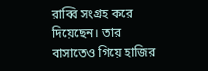রাব্বি সংগ্রহ করে দিয়েছেন। তার বাসাতেও গিয়ে হাজির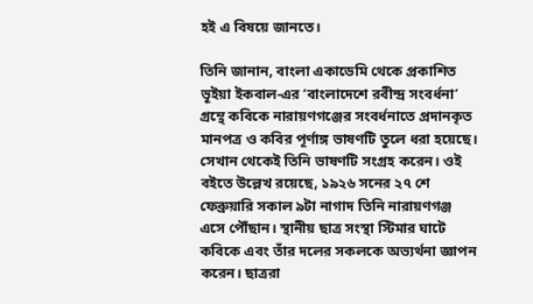হই এ বিষয়ে জানতে।

তিনি জানান, বাংলা একাডেমি থেকে প্রকাশিত ভূইয়া ইকবাল-এর ‘বাংলাদেশে রবীন্দ্র সংবর্ধনা’ গ্রন্থে কবিকে নারায়ণগঞ্জের সংবর্ধনাতে প্রদানকৃত মানপত্র ও কবির পূর্ণাঙ্গ ভাষণটি তুলে ধরা হয়েছে। সেখান থেকেই তিনি ভাষণটি সংগ্রহ করেন। ওই বইতে উল্লেখ রয়েছে, ১৯২৬ সনের ২৭ শে ফেব্রুয়ারি সকাল ৯টা নাগাদ তিনি নারায়ণগঞ্জ এসে পৌঁছান। স্থানীয় ছাত্র সংস্থা স্টিমার ঘাটে কবিকে এবং তাঁর দলের সকলকে অভ্যর্থনা জ্ঞাপন করেন। ছাত্ররা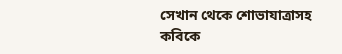সেখান থেকে শোভাযাত্রাসহ কবিকে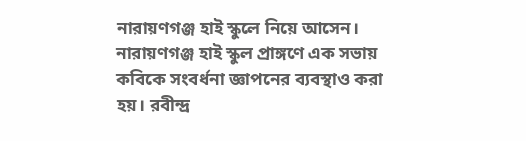নারায়ণগঞ্জ হাই স্কুলে নিয়ে আসেন। নারায়ণগঞ্জ হাই স্কুল প্রাঙ্গণে এক সভায় কবিকে সংবর্ধনা জ্ঞাপনের ব্যবস্থাও করা হয়। রবীন্দ্র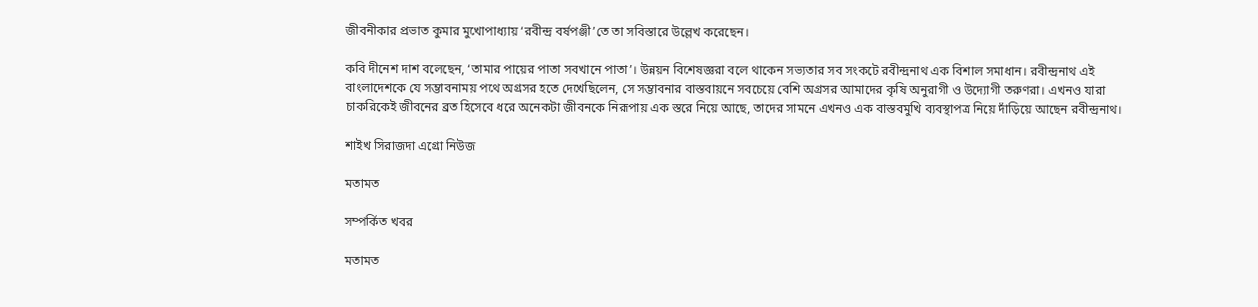জীবনীকার প্রভাত কুমার মুখোপাধ্যায় ‘রবীন্দ্র বর্ষপঞ্জী’তে তা সবিস্তারে উল্লেখ করেছেন।

কবি দীনেশ দাশ বলেছেন, ‘তামার পায়ের পাতা সবখানে পাতা’। উন্নয়ন বিশেষজ্ঞরা বলে থাকেন সভ্যতার সব সংকটে রবীন্দ্রনাথ এক বিশাল সমাধান। রবীন্দ্রনাথ এই বাংলাদেশকে যে সম্ভাবনাময় পথে অগ্রসর হতে দেখেছিলেন, সে সম্ভাবনার বাস্তবায়নে সবচেয়ে বেশি অগ্রসর আমাদের কৃষি অনুরাগী ও উদ্যোগী তরুণরা। এখনও যারা চাকরিকেই জীবনের ব্রত হিসেবে ধরে অনেকটা জীবনকে নিরূপায় এক স্তরে নিয়ে আছে, তাদের সামনে এখনও এক বাস্তবমুখি ব্যবস্থাপত্র নিয়ে দাঁড়িয়ে আছেন রবীন্দ্রনাথ।

শাইখ সিরাজদা এগ্রো নিউজ

মতামত

সম্পর্কিত খবর

মতামত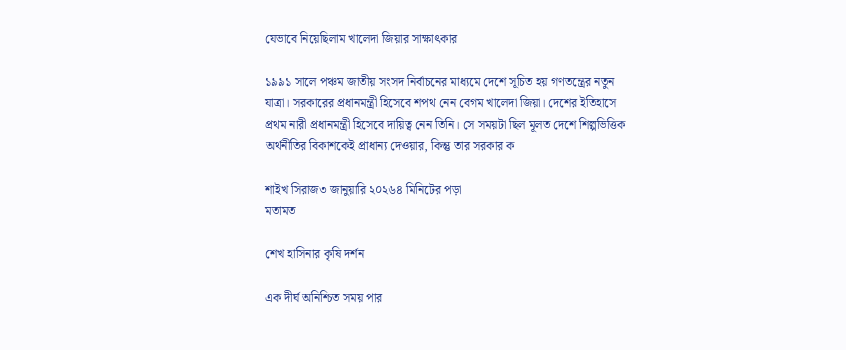যেভাবে নিয়েছিলাম খালেদা জিয়ার সাক্ষাৎকার

১৯৯১ সালে পঞ্চম জাতীয় সংসদ নির্বাচনের মাধ্যমে দেশে সূচিত হয় গণতন্ত্রের নতুন যাত্রা। সরকারের প্রধানমন্ত্রী হিসেবে শপথ নেন বেগম খালেদা জিয়া। দেশের ইতিহাসে প্রথম নারী প্রধানমন্ত্রী হিসেবে দায়িত্ব নেন তিনি। সে সময়টা ছিল মূলত দেশে শিল্পভিত্তিক অর্থনীতির বিকাশকেই প্রাধান্য দেওয়ার, কিন্তু তার সরকার ক

শাইখ সিরাজ৩ জানুয়ারি ২০২৬৪ মিনিটের পড়া
মতামত

শেখ হাসিনার কৃষি দর্শন

এক দীর্ঘ অনিশ্চিত সময় পার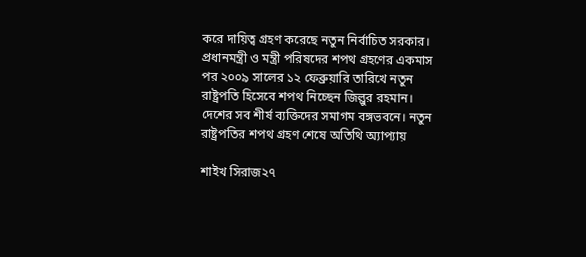করে দায়িত্ব গ্রহণ করেছে নতুন নির্বাচিত সরকার। প্রধানমন্ত্রী ও মন্ত্রী পরিষদের শপথ গ্রহণের একমাস পর ২০০৯ সালের ১২ ফেব্রুয়ারি তারিখে নতুন রাষ্ট্রপতি হিসেবে শপথ নিচ্ছেন জিল্লুর রহমান। দেশের সব শীর্ষ ব্যক্তিদের সমাগম বঙ্গভবনে। নতুন রাষ্ট্রপতির শপথ গ্রহণ শেষে অতিথি অ্যাপ্যায়

শাইখ সিরাজ২৭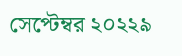সেপ্টেম্বর ২০২২৯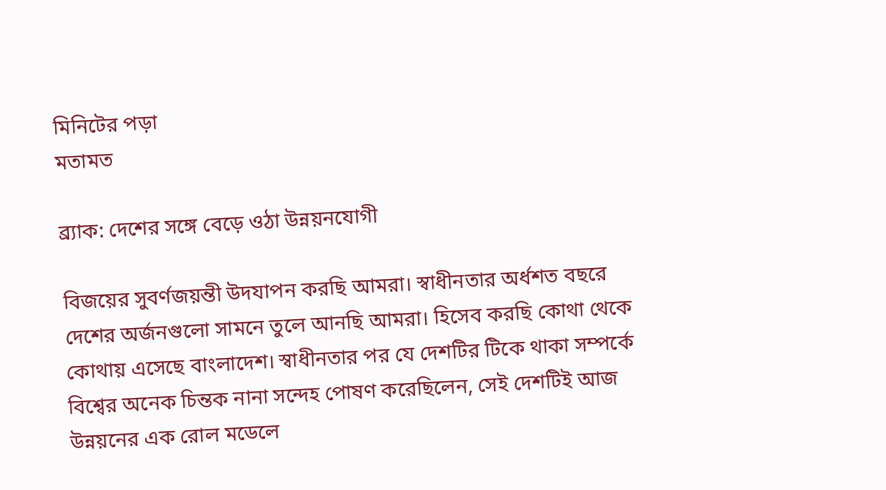মিনিটের পড়া
মতামত

ব্র্যাক: দেশের সঙ্গে বেড়ে ওঠা উন্নয়নযোগী

বিজয়ের সুবর্ণজয়ন্তী উদযাপন করছি আমরা। স্বাধীনতার অর্ধশত বছরে দেশের অর্জনগুলো সামনে তুলে আনছি আমরা। হিসেব করছি কোথা থেকে কোথায় এসেছে বাংলাদেশ। স্বাধীনতার পর যে দেশটির টিকে থাকা সম্পর্কে বিশ্বের অনেক চিন্তক নানা সন্দেহ পোষণ করেছিলেন, সেই দেশটিই আজ উন্নয়নের এক রোল মডেলে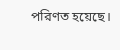পরিণত হয়েছে।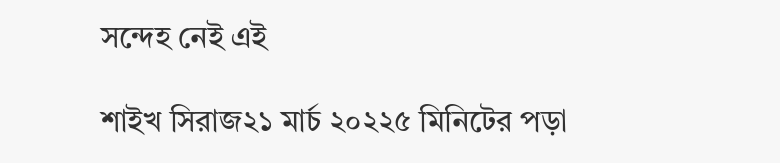সন্দেহ নেই এই

শাইখ সিরাজ২১ মার্চ ২০২২৫ মিনিটের পড়া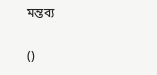মন্তব্য

()